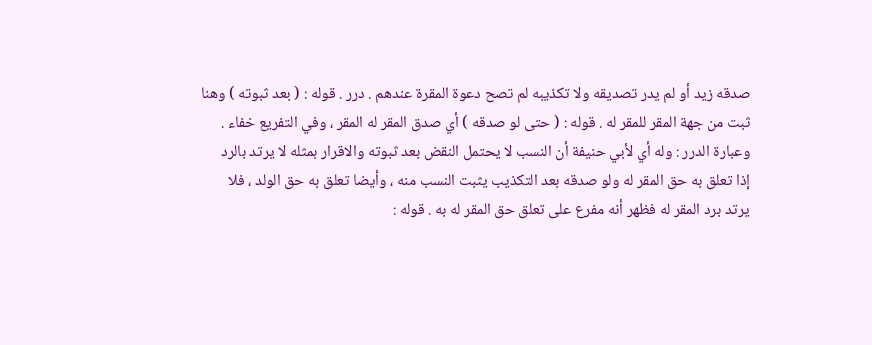صدقه زيد أو لم يدر تصديقه ولا تكذيبه لم تصح دعوة المقرة عندهم . درر . قوله : ( بعد ثبوته ) وهنا
ثبت من جهة المقر للمقر له . قوله : ( حتى لو صدقه ) أي صدق المقر له المقر ، وفي التفريع خفاء .
وعبارة الدرر : وله أي لأبي حنيفة أن النسب لا يحتمل النقض بعد ثبوته والاقرار بمثله لا يرتد بالرد
إذا تعلق به حق المقر له ولو صدقه بعد التكذيب يثبت النسب منه ، وأيضا تعلق به حق الولد ، فلا
يرتد برد المقر له فظهر أنه مفرع على تعلق حق المقر له به . قوله :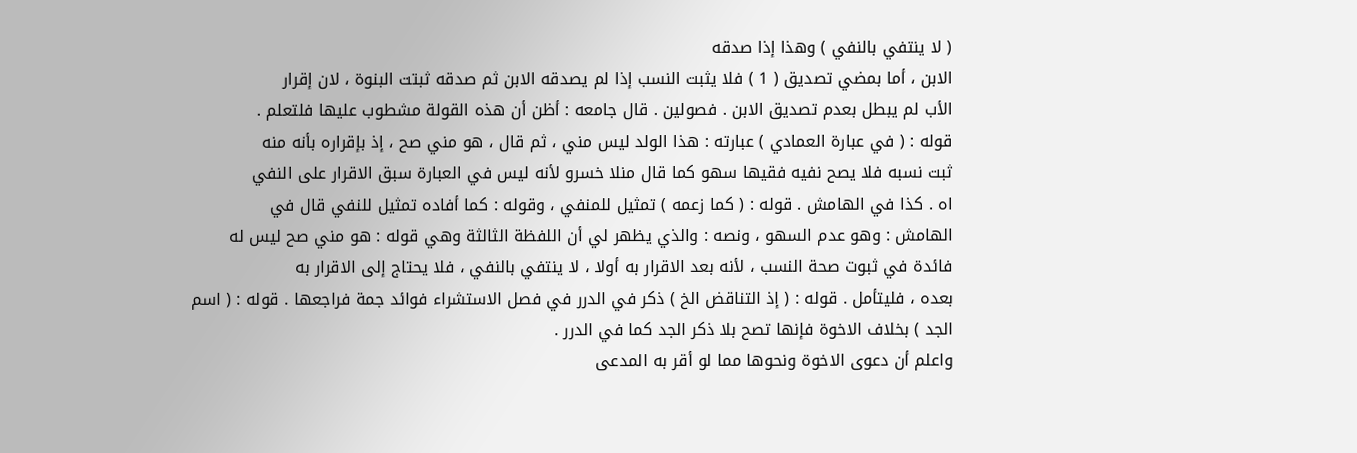( لا ينتفي بالنفي ) وهذا إذا صدقه
الابن ، أما بمضي تصديق ( 1 ) فلا يثبت النسب إذا لم يصدقه الابن ثم صدقه ثبتت البنوة ، لان إقرار
الأب لم يبطل بعدم تصديق الابن . فصولين . قال جامعه : أظن أن هذه القولة مشطوب عليها فلتعلم .
قوله : ( في عبارة العمادي ) عبارته : هذا الولد ليس مني ، ثم قال ، هو مني صح ، إذ بإقراره بأنه منه
ثبت نسبه فلا يصح نفيه فقيها سهو كما قال منلا خسرو لأنه ليس في العبارة سبق الاقرار على النفي
اه . كذا في الهامش . قوله : ( كما زعمه ) تمثيل للمنفي ، وقوله : كما أفاده تمثيل للنفي قال في
الهامش : وهو عدم السهو ، ونصه : والذي يظهر لي أن اللفظة الثالثة وهي قوله : هو مني صح ليس له
فائدة في ثبوت صحة النسب ، لأنه بعد الاقرار به أولا ، لا ينتفي بالنفي ، فلا يحتاج إلى الاقرار به
بعده ، فليتأمل . قوله : ( إذ التناقض الخ ) ذكر في الدرر في فصل الاستشراء فوائد جمة فراجعها . قوله : ( اسم
الجد ) بخلاف الاخوة فإنها تصح بلا ذكر الجد كما في الدرر .
واعلم أن دعوى الاخوة ونحوها مما لو أقر به المدعى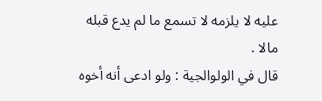عليه لا يلزمه لا تسمع ما لم يدع قبله مالا .
قال في الولوالجية : ولو ادعى أنه أخوه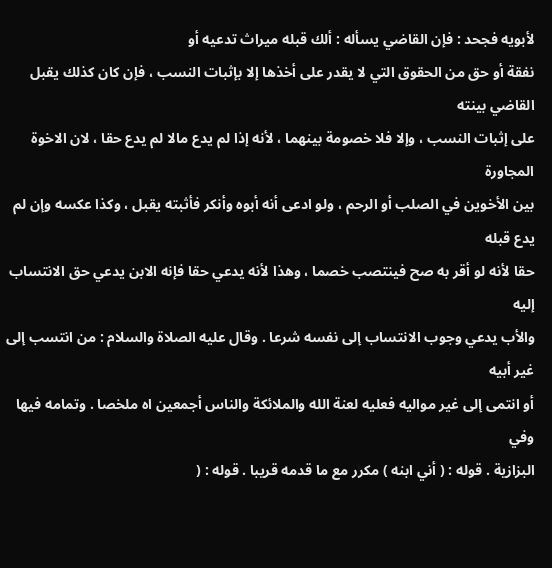لأبويه فجحد : فإن القاضي يسأله : ألك قبله ميراث تدعيه أو
نفقة أو حق من الحقوق التي لا يقدر على أخذها إلا بإثبات النسب ، فإن كان كذلك يقبل القاضي بينته
على إثبات النسب ، وإلا فلا خصومة بينهما ، لأنه إذا لم يدع مالا لم يدع حقا ، لان الاخوة المجاورة
بين الأخوين في الصلب أو الرحم ، ولو ادعى أنه أبوه وأنكر فأثبته يقبل ، وكذا عكسه وإن لم يدع قبله
حقا لأنه لو أقر به صح فينتصب خصما ، وهذا لأنه يدعي حقا فإنه الابن يدعي حق الانتساب إليه
والأب يدعي وجوب الانتساب إلى نفسه شرعا . وقال عليه الصلاة والسلام : من انتسب إلى غير أبيه
أو انتمى إلى غير مواليه فعليه لعنة الله والملائكة والناس أجمعين اه ملخصا . وتمامه فيها وفي
البزازية . قوله : ( أني ابنه ) مكرر مع ما قدمه قريبا . قوله : (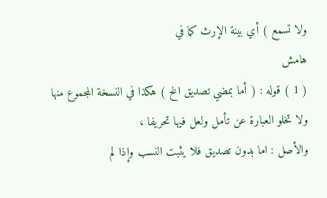ولا تسمع ) أي بينة الإرث كما في
هامش
( 1 ) قوله : ( أما بمضي تصديق الخ ) هكذا في النسخة المجموع منها ولا تخلو العبارة عن تأمل ولعل فيها تحريفا ،
والأصل : اما بدون تصديق فلا يثبت النسب وإذا لم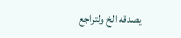يصدقه الخ ولتراجع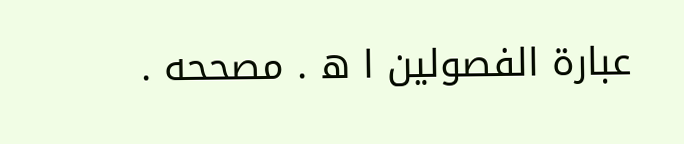عبارة الفصولين ا ه . مصححه .